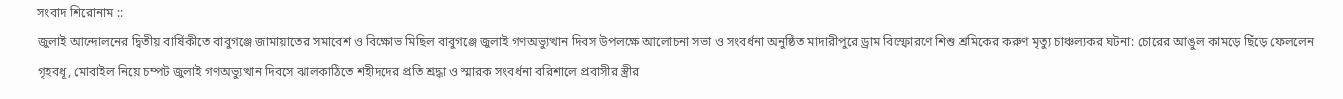সংবাদ শিরোনাম ::
জুলাই আন্দোলনের দ্বিতীয় বার্ষিকীতে বাবুগঞ্জে জামায়াতের সমাবেশ ও বিক্ষোভ মিছিল বাবুগঞ্জে জুলাই গণঅভ্যুত্থান দিবস উপলক্ষে আলোচনা সভা ও সংবর্ধনা অনুষ্ঠিত মাদারীপুরে ড্রাম বিস্ফোরণে শিশু শ্রমিকের করুণ মৃত্যু চাঞ্চল্যকর ঘটনা: চোরের আঙুল কামড়ে ছিঁড়ে ফেললেন গৃহবধূ, মোবাইল নিয়ে চম্পট জুলাই গণঅভ্যুত্থান দিবসে ঝালকাঠিতে শহীদদের প্রতি শ্রদ্ধা ও স্মারক সংবর্ধনা বরিশালে প্রবাসীর স্ত্রীর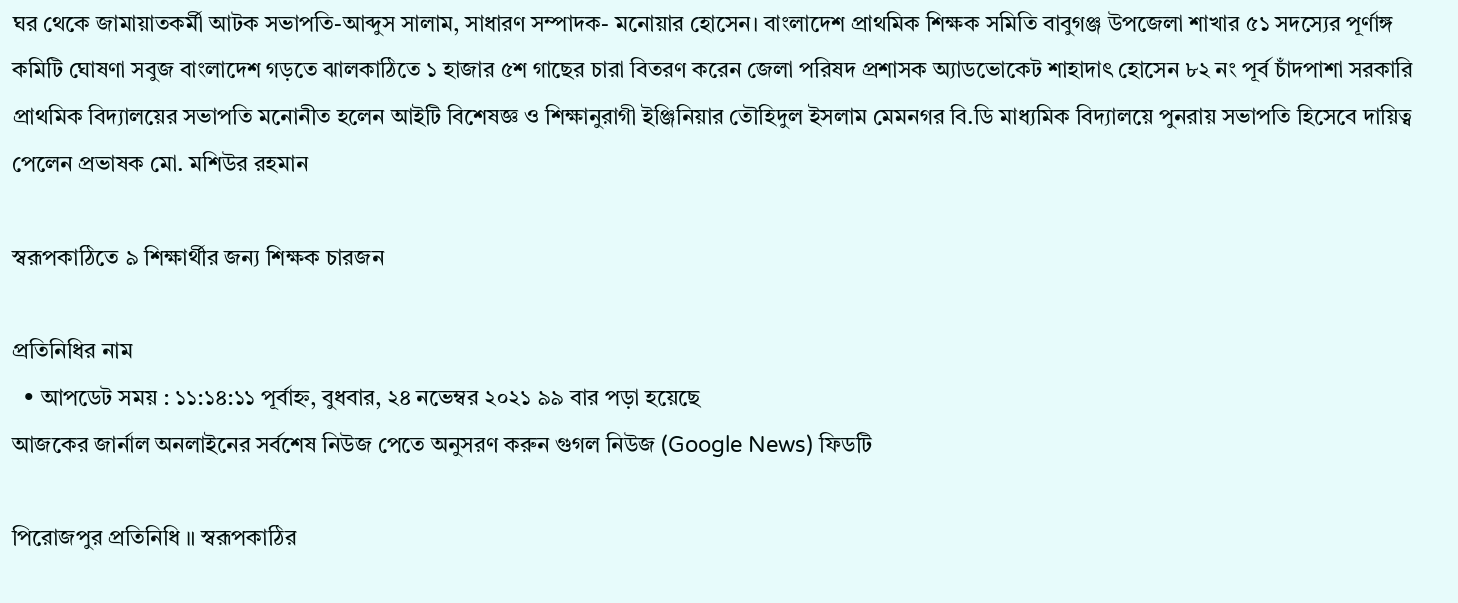ঘর থেকে জামায়াতকর্মী আটক সভাপতি-আব্দুস সালাম, সাধারণ সম্পাদক- মনোয়ার হোসেন। বাংলাদেশ প্রাথমিক শিক্ষক সমিতি বাবুগঞ্জ উপজেলা শাখার ৫১ সদস্যের পূর্ণাঙ্গ কমিটি ঘোষণা সবুজ বাংলাদেশ গড়তে ঝালকাঠিতে ১ হাজার ৫শ গাছের চারা বিতরণ করেন জেলা পরিষদ প্রশাসক অ্যাডভোকেট শাহাদাৎ হোসেন ৮২ নং পূর্ব চাঁদপাশা সরকারি প্রাথমিক বিদ্যালয়ের সভাপতি মনোনীত হলেন আইটি বিশেষজ্ঞ ও শিক্ষানুরাগী ইঞ্জিনিয়ার তৌহিদুল ইসলাম মেমনগর বি.ডি মাধ্যমিক বিদ্যালয়ে পুনরায় সভাপতি হিসেবে দায়িত্ব পেলেন প্রভাষক মো. মশিউর রহমান

স্বরূপকাঠিতে ৯ শিক্ষার্থীর জন্য শিক্ষক চারজন

প্রতিনিধির নাম
  • আপডেট সময় : ১১:১৪:১১ পূর্বাহ্ন, বুধবার, ২৪ নভেম্বর ২০২১ ৯৯ বার পড়া হয়েছে
আজকের জার্নাল অনলাইনের সর্বশেষ নিউজ পেতে অনুসরণ করুন গুগল নিউজ (Google News) ফিডটি

পিরোজপুর প্রতিনিধি ॥ স্বরূপকাঠির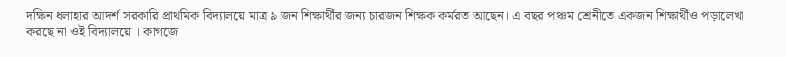দক্ষিন ধলাহার আদর্শ সরকারি প্রাথমিক বিদ্যালয়ে মাত্র ৯ জন শিক্ষার্থীর জন্য চারজন শিক্ষক কর্মরত আছেন। এ বছর পঞ্চম শ্রেনীতে একজন শিক্ষার্থীও পড়ালেখা করছে না ওই বিদ্যালয়ে । কাগজে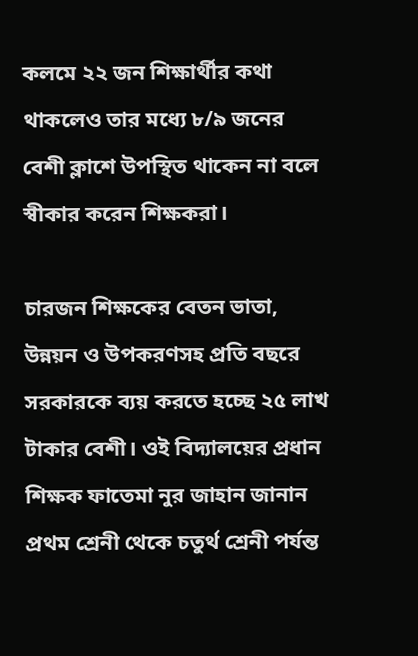কলমে ২২ জন শিক্ষার্থীর কথা থাকলেও তার মধ্যে ৮/৯ জনের বেশী ক্লাশে উপস্থিত থাকেন না বলে স্বীকার করেন শিক্ষকরা।

চারজন শিক্ষকের বেতন ভাতা, উন্নয়ন ও উপকরণসহ প্রতি বছরে সরকারকে ব্যয় করতে হচ্ছে ২৫ লাখ টাকার বেশী। ওই বিদ্যালয়ের প্রধান শিক্ষক ফাতেমা নুর জাহান জানান প্রথম শ্রেনী থেকে চতুর্থ শ্রেনী পর্যন্ত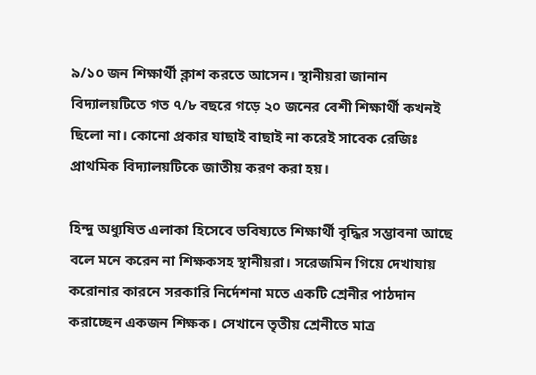৯/১০ জন শিক্ষার্থী ক্লাশ করতে আসেন। স্থানীয়রা জানান বিদ্যালয়টিতে গত ৭/৮ বছরে গড়ে ২০ জনের বেশী শিক্ষার্থী কখনই ছিলো না। কোনো প্রকার যাছাই বাছাই না করেই সাবেক রেজিঃ প্রাথমিক বিদ্যালয়টিকে জাতীয় করণ করা হয়।

হিন্দু অধ্যুষিত এলাকা হিসেবে ভবিষ্যতে শিক্ষার্থী বৃদ্ধির সম্ভাবনা আছে বলে মনে করেন না শিক্ষকসহ স্থানীয়রা। সরেজমিন গিয়ে দেখাযায় করোনার কারনে সরকারি নির্দেশনা মতে একটি শ্রেনীর পাঠদান করাচ্ছেন একজন শিক্ষক। সেখানে তৃতীয় শ্রেনীতে মাত্র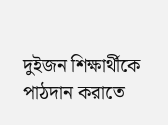দুইজন শিক্ষার্থীকে পাঠদান করাতে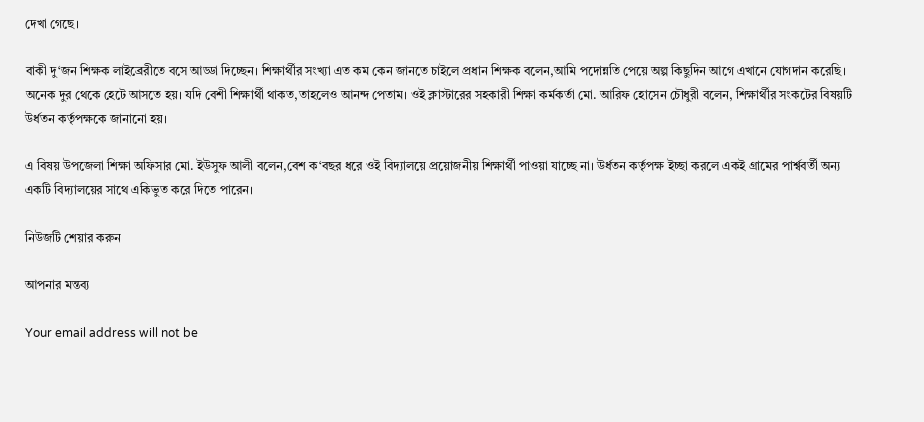দেখা গেছে।

বাকী দু‘জন শিক্ষক লাইব্রেরীতে বসে আড্ডা দিচ্ছেন। শিক্ষার্থীর সংখ্যা এত কম কেন জানতে চাইলে প্রধান শিক্ষক বলেন,আমি পদোন্নতি পেয়ে অল্প কিছুদিন আগে এখানে যোগদান করেছি। অনেক দুর থেকে হেটে আসতে হয়। যদি বেশী শিক্ষার্থী থাকত,তাহলেও আনন্দ পেতাম। ওই ক্লাস্টারের সহকারী শিক্ষা কর্মকর্তা মো. আরিফ হোসেন চৌধুরী বলেন, শিক্ষার্থীর সংকটের বিষয়টি উর্ধতন কর্তৃপক্ষকে জানানো হয়।

এ বিষয় উপজেলা শিক্ষা অফিসার মো. ইউসুফ আলী বলেন,বেশ ক‘বছর ধরে ওই বিদ্যালয়ে প্রয়োজনীয় শিক্ষার্থী পাওয়া যাচ্ছে না। উর্ধতন কর্তৃপক্ষ ইচ্ছা করলে একই গ্রামের পার্শ্ববর্তী অন্য একটি বিদ্যালয়ের সাথে একিভুত করে দিতে পারেন।

নিউজটি শেয়ার করুন

আপনার মন্তব্য

Your email address will not be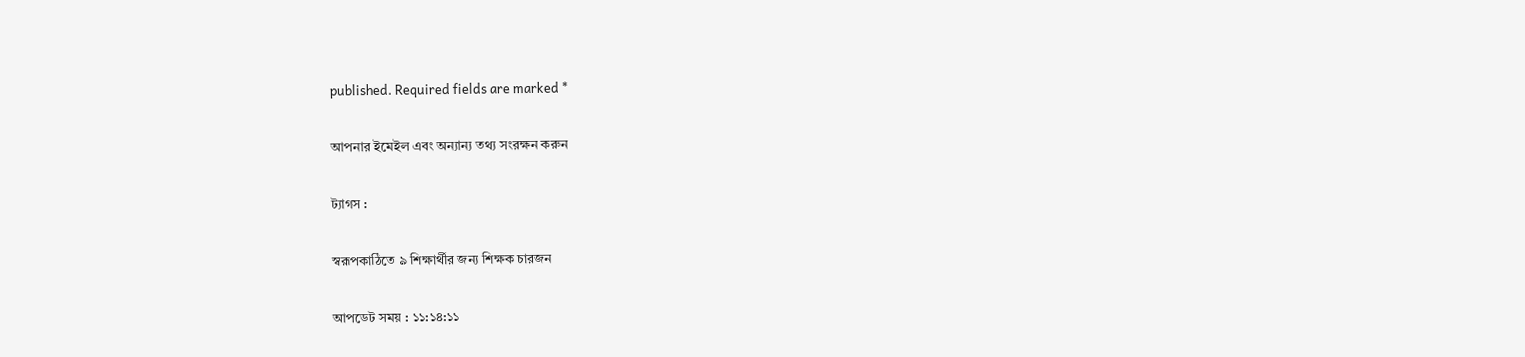published. Required fields are marked *

আপনার ইমেইল এবং অন্যান্য তথ্য সংরক্ষন করুন

ট্যাগস :

স্বরূপকাঠিতে ৯ শিক্ষার্থীর জন্য শিক্ষক চারজন

আপডেট সময় : ১১:১৪:১১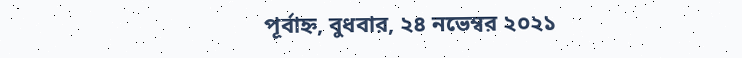পূর্বাহ্ন, বুধবার, ২৪ নভেম্বর ২০২১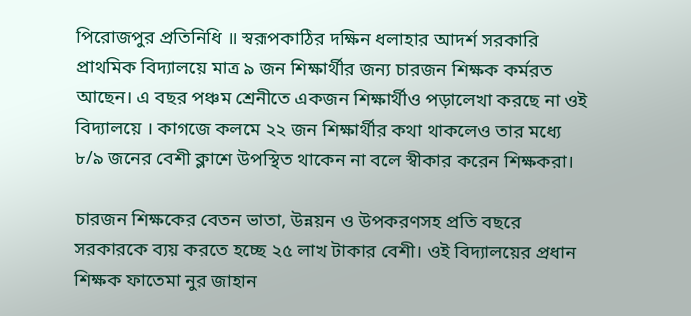পিরোজপুর প্রতিনিধি ॥ স্বরূপকাঠির দক্ষিন ধলাহার আদর্শ সরকারি প্রাথমিক বিদ্যালয়ে মাত্র ৯ জন শিক্ষার্থীর জন্য চারজন শিক্ষক কর্মরত আছেন। এ বছর পঞ্চম শ্রেনীতে একজন শিক্ষার্থীও পড়ালেখা করছে না ওই বিদ্যালয়ে । কাগজে কলমে ২২ জন শিক্ষার্থীর কথা থাকলেও তার মধ্যে ৮/৯ জনের বেশী ক্লাশে উপস্থিত থাকেন না বলে স্বীকার করেন শিক্ষকরা।

চারজন শিক্ষকের বেতন ভাতা, উন্নয়ন ও উপকরণসহ প্রতি বছরে সরকারকে ব্যয় করতে হচ্ছে ২৫ লাখ টাকার বেশী। ওই বিদ্যালয়ের প্রধান শিক্ষক ফাতেমা নুর জাহান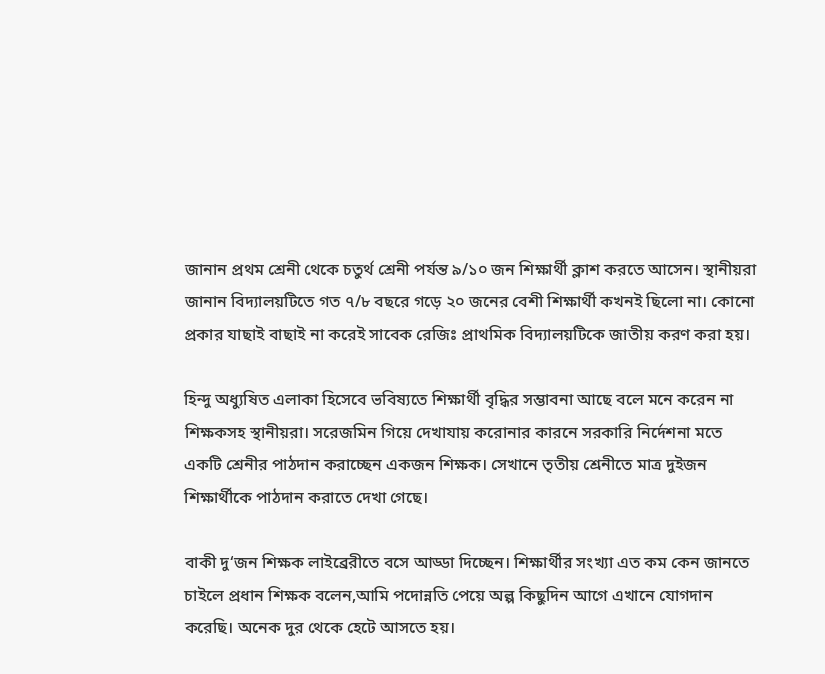জানান প্রথম শ্রেনী থেকে চতুর্থ শ্রেনী পর্যন্ত ৯/১০ জন শিক্ষার্থী ক্লাশ করতে আসেন। স্থানীয়রা জানান বিদ্যালয়টিতে গত ৭/৮ বছরে গড়ে ২০ জনের বেশী শিক্ষার্থী কখনই ছিলো না। কোনো প্রকার যাছাই বাছাই না করেই সাবেক রেজিঃ প্রাথমিক বিদ্যালয়টিকে জাতীয় করণ করা হয়।

হিন্দু অধ্যুষিত এলাকা হিসেবে ভবিষ্যতে শিক্ষার্থী বৃদ্ধির সম্ভাবনা আছে বলে মনে করেন না শিক্ষকসহ স্থানীয়রা। সরেজমিন গিয়ে দেখাযায় করোনার কারনে সরকারি নির্দেশনা মতে একটি শ্রেনীর পাঠদান করাচ্ছেন একজন শিক্ষক। সেখানে তৃতীয় শ্রেনীতে মাত্র দুইজন শিক্ষার্থীকে পাঠদান করাতে দেখা গেছে।

বাকী দু‘জন শিক্ষক লাইব্রেরীতে বসে আড্ডা দিচ্ছেন। শিক্ষার্থীর সংখ্যা এত কম কেন জানতে চাইলে প্রধান শিক্ষক বলেন,আমি পদোন্নতি পেয়ে অল্প কিছুদিন আগে এখানে যোগদান করেছি। অনেক দুর থেকে হেটে আসতে হয়।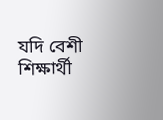যদি বেশী শিক্ষার্থী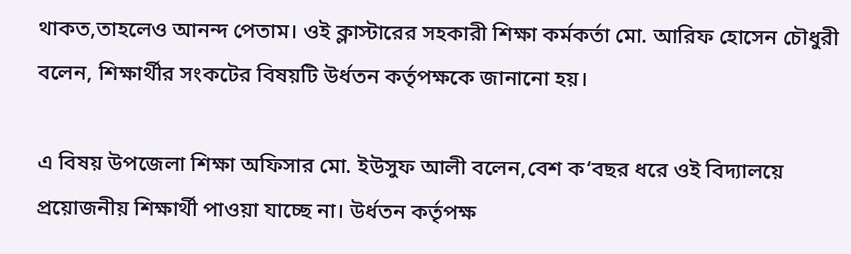থাকত,তাহলেও আনন্দ পেতাম। ওই ক্লাস্টারের সহকারী শিক্ষা কর্মকর্তা মো. আরিফ হোসেন চৌধুরী বলেন, শিক্ষার্থীর সংকটের বিষয়টি উর্ধতন কর্তৃপক্ষকে জানানো হয়।

এ বিষয় উপজেলা শিক্ষা অফিসার মো. ইউসুফ আলী বলেন,বেশ ক‘বছর ধরে ওই বিদ্যালয়ে প্রয়োজনীয় শিক্ষার্থী পাওয়া যাচ্ছে না। উর্ধতন কর্তৃপক্ষ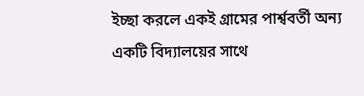ইচ্ছা করলে একই গ্রামের পার্শ্ববর্তী অন্য একটি বিদ্যালয়ের সাথে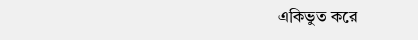একিভুত করে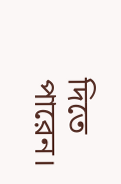দিতে পারেন।